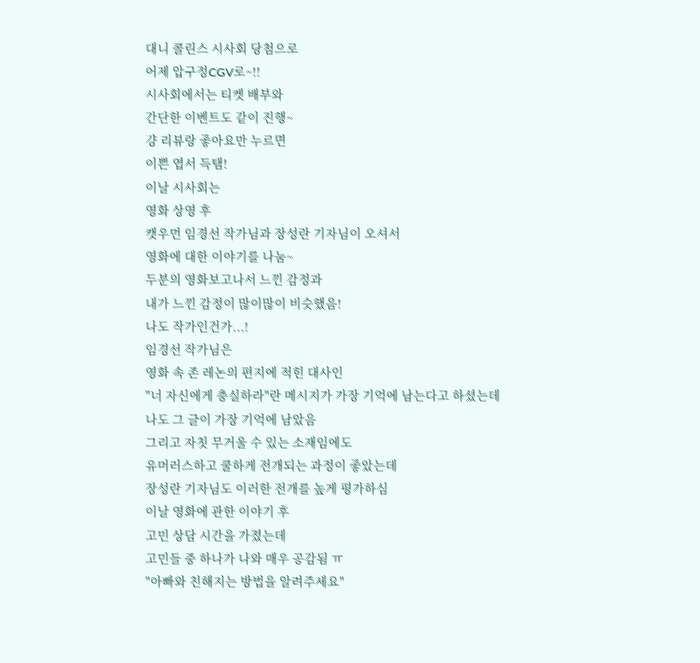대니 콜린스 시사회 당첨으로
어제 압구정CGV로~!!
시사회에서는 티켓 배부와
간단한 이벤트도 같이 진행~
걍 리뷰랑 좋아요만 누르면
이쁜 엽서 득탬!
이날 시사회는
영화 상영 후
캣우먼 임경선 작가님과 장성란 기자님이 오셔서
영화에 대한 이야기를 나눔~
두분의 영화보고나서 느낀 감정과
내가 느낀 감정이 많이많이 비슷했음!
나도 작가인건가...!
임경선 작가님은
영화 속 존 레논의 편지에 적힌 대사인
"너 자신에게 충실하라"란 메시지가 가장 기억에 남는다고 하셨는데
나도 그 글이 가장 기억에 남았음
그리고 자칫 무거울 수 있는 소재임에도
유머러스하고 쿨하게 전개되는 과정이 좋았는데
장성란 기자님도 이러한 전개를 높게 평가하심
이날 영화에 관한 이야기 후
고민 상담 시간을 가졌는데
고민들 중 하나가 나와 매우 공감됨 ㅠ
"아빠와 친해지는 방법을 알려주세요"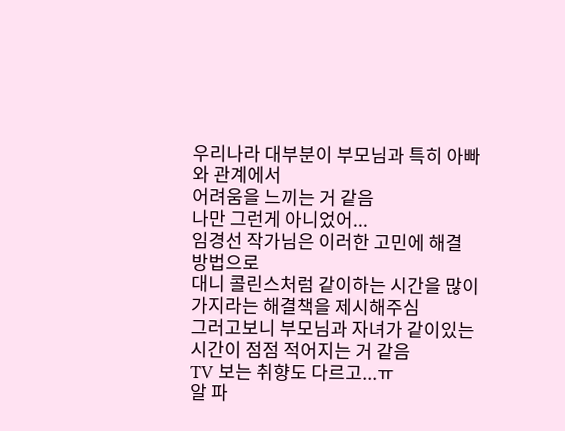우리나라 대부분이 부모님과 특히 아빠와 관계에서
어려움을 느끼는 거 같음
나만 그런게 아니었어...
임경선 작가님은 이러한 고민에 해결 방법으로
대니 콜린스처럼 같이하는 시간을 많이 가지라는 해결책을 제시해주심
그러고보니 부모님과 자녀가 같이있는 시간이 점점 적어지는 거 같음
TV 보는 취향도 다르고...ㅠ
알 파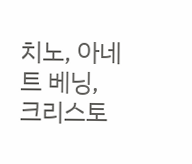치노, 아네트 베닝, 크리스토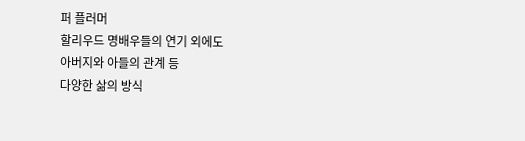퍼 플러머
할리우드 명배우들의 연기 외에도
아버지와 아들의 관계 등
다양한 삶의 방식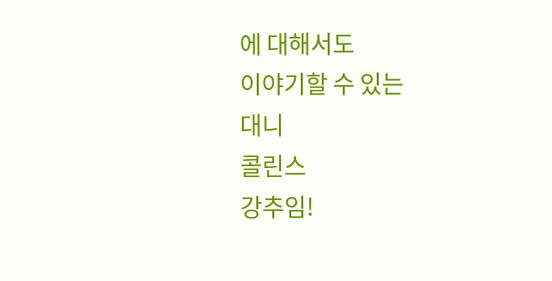에 대해서도
이야기할 수 있는
대니
콜린스
강추임!